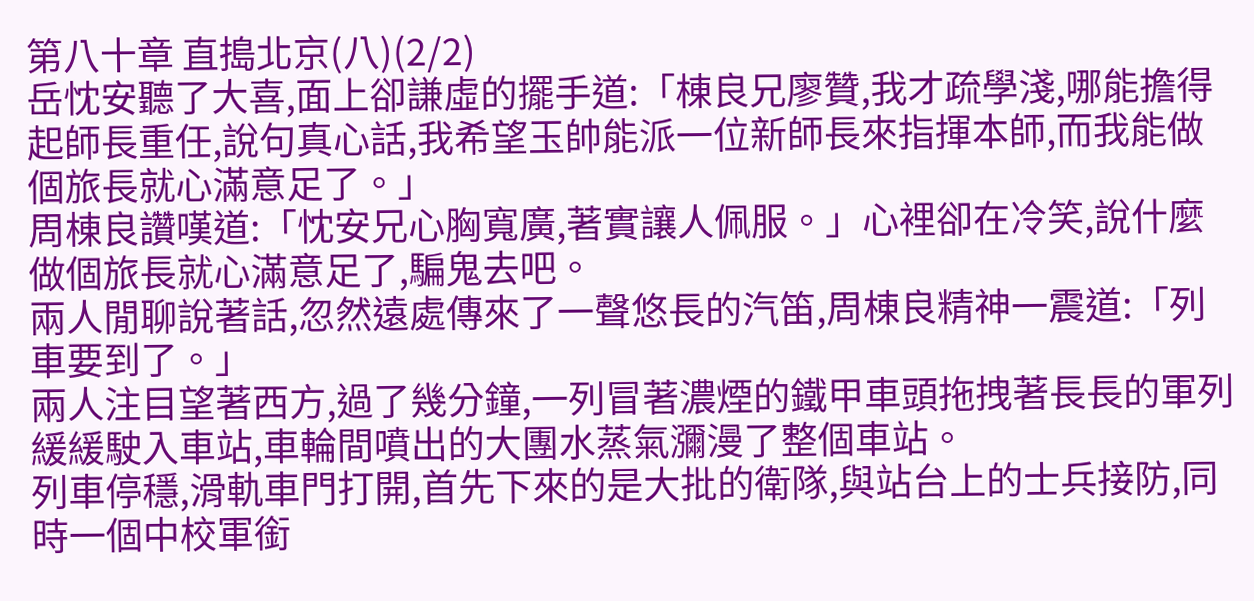第八十章 直搗北京(八)(2/2)
岳忱安聽了大喜,面上卻謙虛的擺手道:「棟良兄廖贊,我才疏學淺,哪能擔得起師長重任,說句真心話,我希望玉帥能派一位新師長來指揮本師,而我能做個旅長就心滿意足了。」
周棟良讚嘆道:「忱安兄心胸寬廣,著實讓人佩服。」心裡卻在冷笑,說什麼做個旅長就心滿意足了,騙鬼去吧。
兩人閒聊說著話,忽然遠處傳來了一聲悠長的汽笛,周棟良精神一震道:「列車要到了。」
兩人注目望著西方,過了幾分鐘,一列冒著濃煙的鐵甲車頭拖拽著長長的軍列緩緩駛入車站,車輪間噴出的大團水蒸氣瀰漫了整個車站。
列車停穩,滑軌車門打開,首先下來的是大批的衛隊,與站台上的士兵接防,同時一個中校軍銜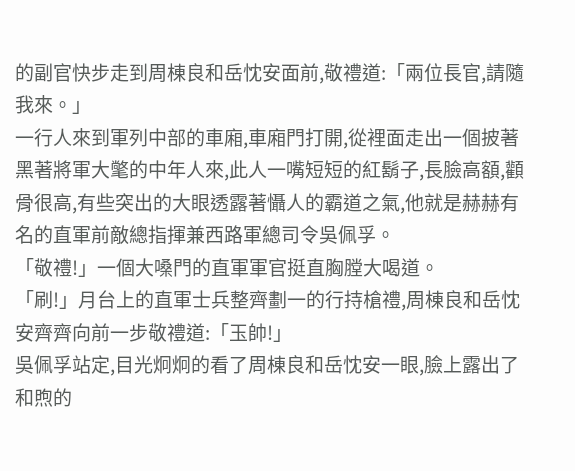的副官快步走到周棟良和岳忱安面前,敬禮道:「兩位長官,請隨我來。」
一行人來到軍列中部的車廂,車廂門打開,從裡面走出一個披著黑著將軍大氅的中年人來,此人一嘴短短的紅鬍子,長臉高額,顴骨很高,有些突出的大眼透露著懾人的霸道之氣,他就是赫赫有名的直軍前敵總指揮兼西路軍總司令吳佩孚。
「敬禮!」一個大嗓門的直軍軍官挺直胸膛大喝道。
「刷!」月台上的直軍士兵整齊劃一的行持槍禮,周棟良和岳忱安齊齊向前一步敬禮道:「玉帥!」
吳佩孚站定,目光炯炯的看了周棟良和岳忱安一眼,臉上露出了和煦的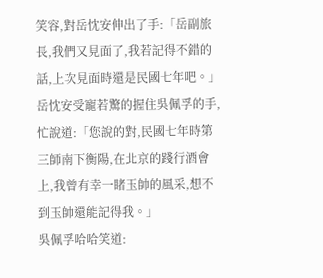笑容,對岳忱安伸出了手:「岳副旅長,我們又見面了,我若記得不錯的話,上次見面時還是民國七年吧。」
岳忱安受寵若驚的握住吳佩孚的手,忙說道:「您說的對,民國七年時第三師南下衡陽,在北京的踐行酒會上,我曾有幸一睹玉帥的風采,想不到玉帥還能記得我。」
吳佩孚哈哈笑道: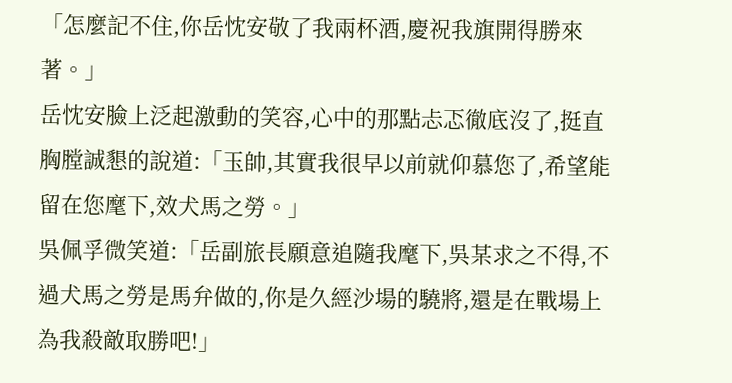「怎麼記不住,你岳忱安敬了我兩杯酒,慶祝我旗開得勝來著。」
岳忱安臉上泛起激動的笑容,心中的那點忐忑徹底沒了,挺直胸膛誠懇的說道:「玉帥,其實我很早以前就仰慕您了,希望能留在您麾下,效犬馬之勞。」
吳佩孚微笑道:「岳副旅長願意追隨我麾下,吳某求之不得,不過犬馬之勞是馬弁做的,你是久經沙場的驍將,還是在戰場上為我殺敵取勝吧!」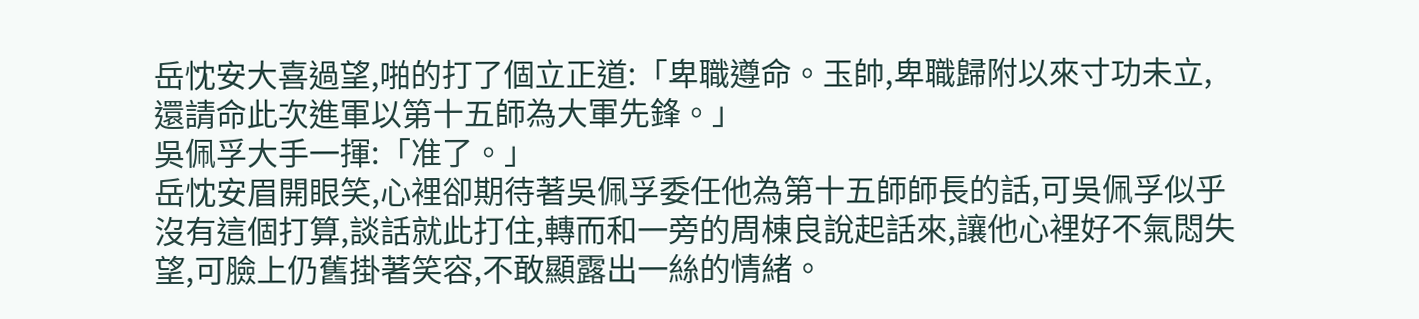岳忱安大喜過望,啪的打了個立正道:「卑職遵命。玉帥,卑職歸附以來寸功未立,還請命此次進軍以第十五師為大軍先鋒。」
吳佩孚大手一揮:「准了。」
岳忱安眉開眼笑,心裡卻期待著吳佩孚委任他為第十五師師長的話,可吳佩孚似乎沒有這個打算,談話就此打住,轉而和一旁的周棟良說起話來,讓他心裡好不氣悶失望,可臉上仍舊掛著笑容,不敢顯露出一絲的情緒。